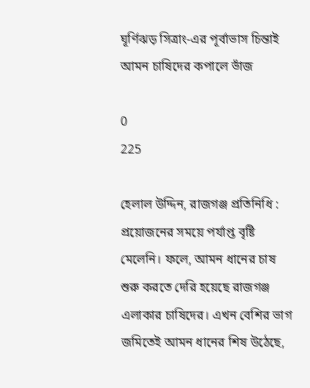ঘূর্ণিঝড় সিত্রাং-এর পূর্বাভাস চিন্তাই আমন চাষিদের কপালে ভাঁজ

0
225

হেলাল উদ্দিন, রাজগঞ্জ প্রতিনিধি : প্রয়োজনের সময়ে পর্যাপ্ত বৃষ্টি মেলেনি। ফলে, আমন ধানের চাষ শুরু করতে দেরি হয়েছে রাজগঞ্জ এলাকার চাষিদের। এখন বেশির ভাগ জমিতেই আমন ধানের শিষ উঠেছে,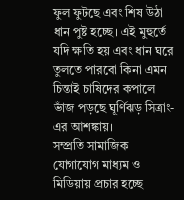ফুল ফুটছে এবং শিষ উঠা ধান পুষ্ট হচ্ছে। এই মুহুর্তে যদি ক্ষতি হয় এবং ধান ঘরে তুলতে পারবো কিনা এমন চিন্তাই চাষিদের কপালে ভাঁজ পড়ছে ঘূর্ণিঝড় সিত্রাং-এর আশঙ্কায়।
সম্প্রতি সামাজিক যোগাযোগ মাধ্যম ও মিডিয়ায় প্রচার হচ্ছে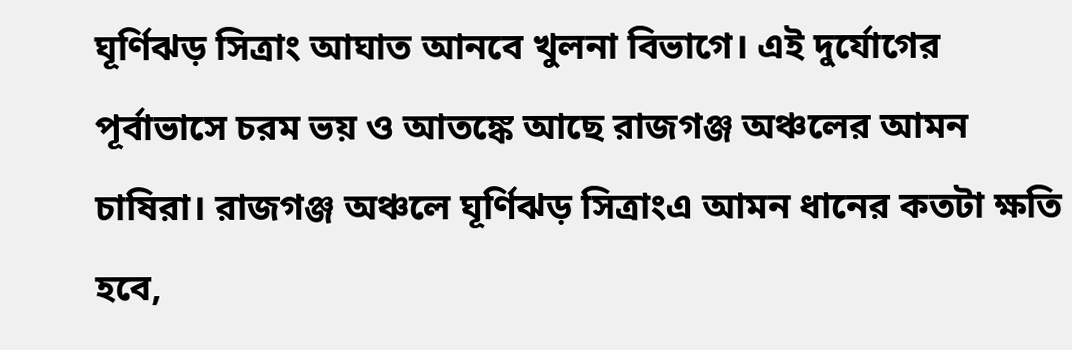ঘূর্ণিঝড় সিত্রাং আঘাত আনবে খুলনা বিভাগে। এই দুর্যোগের পূর্বাভাসে চরম ভয় ও আতঙ্কে আছে রাজগঞ্জ অঞ্চলের আমন চাষিরা। রাজগঞ্জ অঞ্চলে ঘূর্ণিঝড় সিত্রাংএ আমন ধানের কতটা ক্ষতি হবে,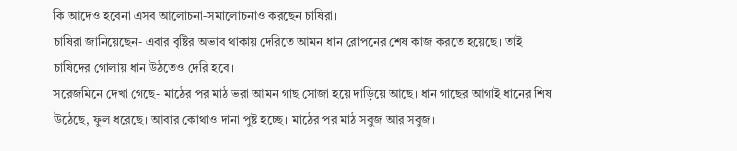কি আদেও হবেনা এসব আলোচনা-সমালোচনাও করছেন চাষিরা।
চাষিরা জানিয়েছেন- এবার বৃষ্টির অভাব থাকায় দেরিতে আমন ধান রোপনের শেষ কাজ করতে হয়েছে। তাই চাষিদের গোলায় ধান উঠতেও দেরি হবে।
সরেজমিনে দেখা গেছে- মাঠের পর মাঠ ভরা আমন গাছ সোজা হয়ে দাড়িয়ে আছে। ধান গাছের আগাই ধানের শিষ উঠেছে, ফুল ধরেছে। আবার কোথাও দানা পুষ্ট হচ্ছে। মাঠের পর মাঠ সবুজ আর সবুজ।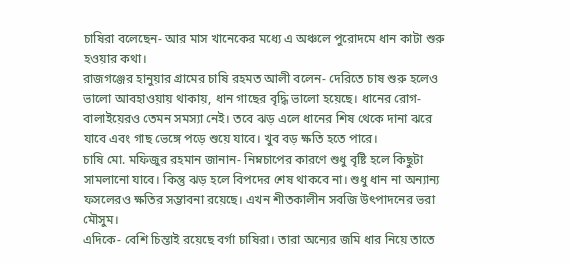চাষিরা বলেছেন- আর মাস খানেকের মধ্যে এ অঞ্চলে পুরোদমে ধান কাটা শুরু হওয়ার কথা।
রাজগঞ্জের হানুয়ার গ্রামের চাষি রহমত আলী বলেন- দেরিতে চাষ শুরু হলেও ভালো আবহাওয়ায় থাকায়, ধান গাছের বৃদ্ধি ভালো হয়েছে। ধানের রোগ-বালাইয়েরও তেমন সমস্যা নেই। তবে ঝড় এলে ধানের শিষ থেকে দানা ঝরে যাবে এবং গাছ ভেঙ্গে পড়ে শুয়ে যাবে। খুব বড় ক্ষতি হতে পারে।
চাষি মো. মফিজুর রহমান জানান- নিম্নচাপের কারণে শুধু বৃষ্টি হলে কিছুটা সামলানো যাবে। কিন্তু ঝড় হলে বিপদের শেষ থাকবে না। শুধু ধান না অন্যান্য ফসলেরও ক্ষতির সম্ভাবনা রয়েছে। এখন শীতকালীন সবজি উৎপাদনের ভরা মৌসুম।
এদিকে- বেশি চিন্তাই রয়েছে বর্গা চাষিরা। তারা অন্যের জমি ধার নিয়ে তাতে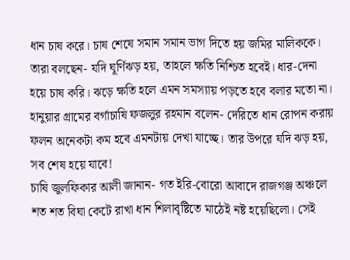ধান চাষ করে। চাষ শেষে সমান সমান ভাগ দিতে হয় জমির মালিককে। তারা বলছেন- যদি ঘূর্ণিঝড় হয়, তাহলে ক্ষতি নিশ্চিত হবেই। ধার-দেনা হয়ে চাষ করি। ঝড়ে ক্ষতি হলে এমন সমস্যায় পড়তে হবে বলার মতো না।
হানুয়ার গ্রামের বর্গাচাষি ফজলুর রহমান বলেন- দেরিতে ধান রোপন করায় ফলন অনেকটা কম হবে এমনটায় দেখা যাচ্ছে। তার উপরে যদি ঝড় হয়, সব শেষ হয়ে যাবে!
চাষি জুলফিকার আলী জানান- গত ইরি-বোরো আবাদে রাজগঞ্জ অঞ্চলে শত শত বিঘা কেটে রাখা ধান শিলাবৃষ্টিতে মাঠেই নষ্ট হয়েছিলো। সেই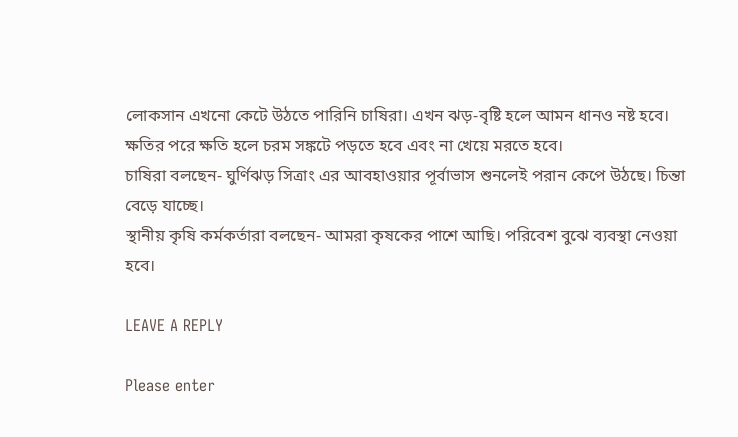লোকসান এখনো কেটে উঠতে পারিনি চাষিরা। এখন ঝড়-বৃষ্টি হলে আমন ধানও নষ্ট হবে। ক্ষতির পরে ক্ষতি হলে চরম সঙ্কটে পড়তে হবে এবং না খেয়ে মরতে হবে।
চাষিরা বলছেন- ঘুর্ণিঝড় সিত্রাং এর আবহাওয়ার পূর্বাভাস শুনলেই পরান কেপে উঠছে। চিন্তা বেড়ে যাচ্ছে।
স্থানীয় কৃষি কর্মকর্তারা বলছেন- আমরা কৃষকের পাশে আছি। পরিবেশ বুঝে ব্যবস্থা নেওয়া হবে।

LEAVE A REPLY

Please enter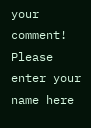your comment!
Please enter your name here